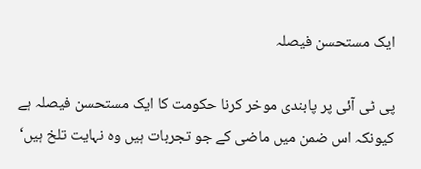ایک مستحسن فیصلہ

پی ٹی آئی پر پابندی موخر کرنا حکومت کا ایک مستحسن فیصلہ ہے کیونکہ اس ضمن میں ماضی کے جو تجربات ہیں وہ نہایت تلخ ہیں‘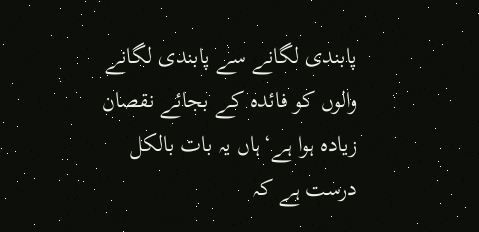پابندی لگانے سے پابندی لگانے والوں کو فائدہ کے بجائے نقصان زیادہ ہوا ہے‘ہاں یہ بات بالکل درست ہے کہ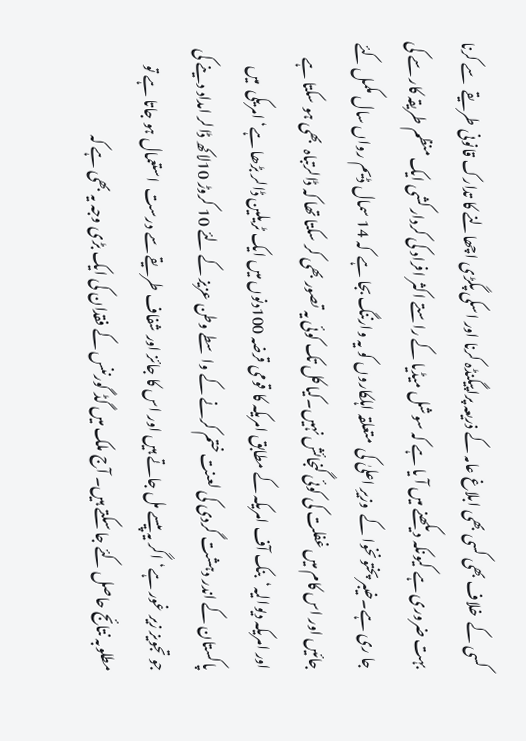کسی کے  خلاف بھی کسی بھی ابلاغ عامہ کے ذریعہ پراپیگنڈہ کرنا اور اسکی پگڑی اچھالنے کا تدارک قانونی طریقے  سے کرنا بہت ضروری ہے کیونکہ دیکھنے میں آ یا ہے کہ سوشل میڈیا کے راستے اکثر افراد کی کردار کشی ایک منظم طریقہ کار سے کی جا ری ہے۔خیبر پختونخوا کے  وزیرِ اعلیٰ کی  متعلقہ اہلکاروں کو یہ وارننگ بجا ہے  کہ 14 سمال ڈیم رواں سال مکمل کئے جائیں اور اس کام میں غفلت کی کوئی گنجائش نہیں۔کیا کل تک کوئی یہ تصور بھی کر سکتا تھا کہ ڈالرتباہ  بھی ہو سکتا ہے اور امریکہ دیوالیہ‘  بنک آف امریکہ کے مطابق امریکہ کا قومی قرضہ 100دنوں میں ایک ٹریلین ڈالر بڑھا ہے‘ امریکی  میں پاکستان کے اندر دہشت گردی کی لعنت ختم کرنے کے واسطے وطن عزیز کے لئے 10 کروڑ 10لاکھ ڈالر امداد دینے کی جو تجویز زیر غور ہے‘اگر یہ پیسے مل جاتے ہیں اور اس کا جائز اور شفاف طریقے سے درست  استعمال ہو جاتا ہے تو مطلوبہ نتائج حاصل کئے جا سکتے ہیں۔ آج ملک میں گڈ گورننس کے فقدان کی ایک بڑی وجہ یہ بھی ہے کہ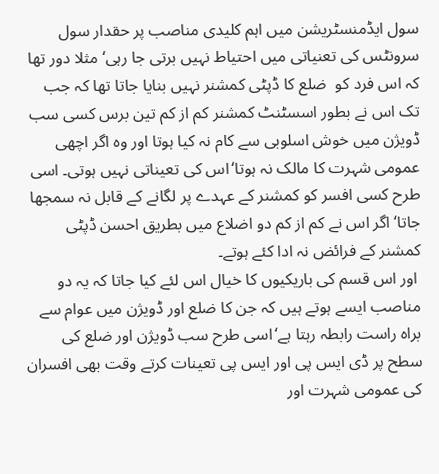سول ایڈمنسٹریشن میں اہم کلیدی مناصب پر حقدار سول سرونٹس کی تعنیاتی میں احتیاط نہیں برتی جا رہی‘ مثلا دور تھا کہ اس فرد کو  ضلع کا ڈپٹی کمشنر نہیں بنایا جاتا تھا کہ جب تک اس نے بطور اسسٹنٹ کمشنر کم از کم تین برس کسی سب ڈویژن میں خوش اسلوبی سے کام نہ کیا ہوتا اور وہ اگر اچھی عمومی شہرت کا مالک نہ ہوتا‘اس کی تعیناتی نہیں ہوتی۔ اسی طرح کسی افسر کو کمشنر کے عہدے پر لگانے کے قابل نہ سمجھا جاتا‘ اگر اس نے کم از کم دو اضلاع میں بطریق احسن ڈپٹی کمشنر کے فرائض نہ ادا کئے ہوتے۔
 اور اس قسم کی باریکیوں کا خیال اس لئے کیا جاتا کہ یہ دو مناصب ایسے ہوتے ہیں کہ جن کا ضلع اور ڈویژن میں عوام سے براہ راست رابطہ رہتا ہے‘اسی طرح سب ڈویژن اور ضلع کی سطح پر ڈی ایس پی اور ایس پی تعینات کرتے وقت بھی افسران کی عمومی شہرت اور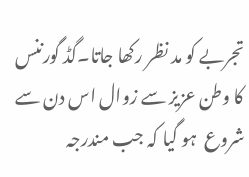تجربے کو مد نظر رکھا جاتا۔گڈ گورننس کا وطن عزیز سے زوال اس دن سے شروع  ہو گیا کہ جب مندرجہ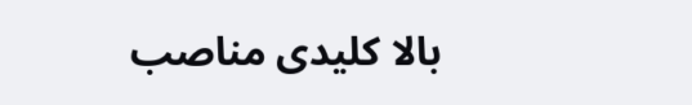بالا کلیدی مناصب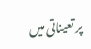پر تعیناتی میں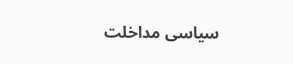سیاسی مداخلت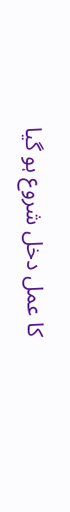کا عمل دخل شروع ہو گیا